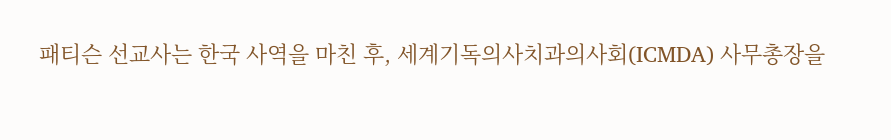패티슨 선교사는 한국 사역을 마친 후, 세계기독의사치과의사회(ICMDA) 사무총장을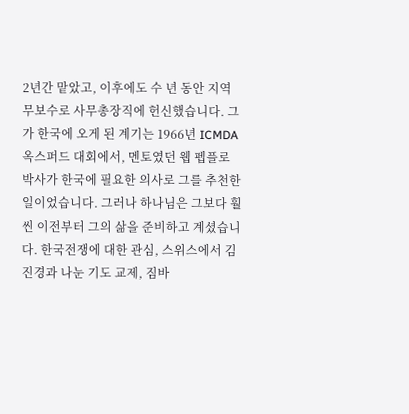2년간 맡았고, 이후에도 수 년 동안 지역 무보수로 사무총장직에 헌신했습니다. 그가 한국에 오게 된 계기는 1966년 ICMDA 옥스퍼드 대회에서, 멘토였던 웹 펩플로 박사가 한국에 필요한 의사로 그를 추천한 일이었습니다. 그러나 하나님은 그보다 훨씬 이전부터 그의 삶을 준비하고 계셨습니다. 한국전쟁에 대한 관심, 스위스에서 김진경과 나눈 기도 교제, 짐바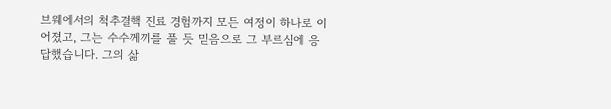브웨에서의 척추결핵 진료 경험까지 모든 여정이 하나로 이어졌고, 그는 수수께끼를 풀 듯 믿음으로 그 부르심에 응답했습니다. 그의 삶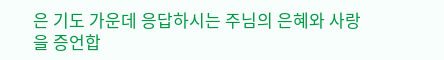은 기도 가운데 응답하시는 주님의 은혜와 사랑을 증언합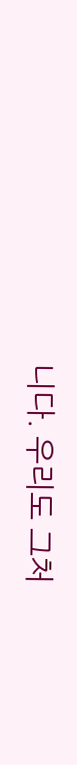니다. 우리도 그처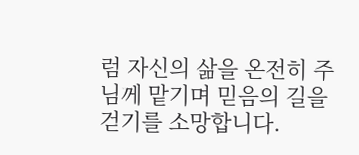럼 자신의 삶을 온전히 주님께 맡기며 믿음의 길을 걷기를 소망합니다.